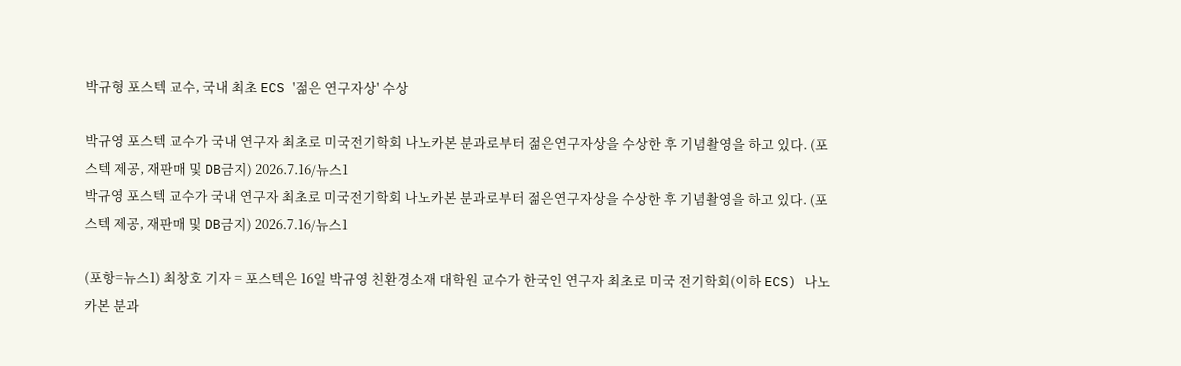박규형 포스텍 교수, 국내 최초 ECS '젊은 연구자상' 수상

박규영 포스텍 교수가 국내 연구자 최초로 미국전기학회 나노카본 분과로부터 젊은연구자상을 수상한 후 기념촬영을 하고 있다. (포스텍 제공, 재판매 및 DB금지) 2026.7.16/뉴스1
박규영 포스텍 교수가 국내 연구자 최초로 미국전기학회 나노카본 분과로부터 젊은연구자상을 수상한 후 기념촬영을 하고 있다. (포스텍 제공, 재판매 및 DB금지) 2026.7.16/뉴스1

(포항=뉴스1) 최창호 기자 = 포스텍은 16일 박규영 친환경소재 대학원 교수가 한국인 연구자 최초로 미국 전기학회(이하 ECS) 나노카본 분과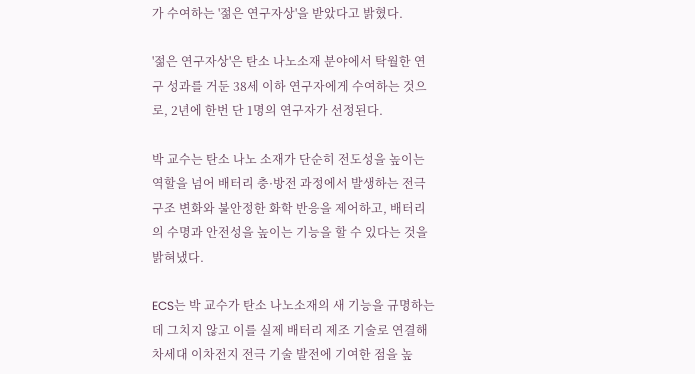가 수여하는 '젊은 연구자상'을 받았다고 밝혔다.

'젊은 연구자상'은 탄소 나노소재 분야에서 탁월한 연구 성과를 거둔 38세 이하 연구자에게 수여하는 것으로, 2년에 한번 단 1명의 연구자가 선정된다.

박 교수는 탄소 나노 소재가 단순히 전도성을 높이는 역할을 넘어 배터리 충·방전 과정에서 발생하는 전극 구조 변화와 불안정한 화학 반응을 제어하고, 배터리의 수명과 안전성을 높이는 기능을 할 수 있다는 것을 밝혀냈다.

ECS는 박 교수가 탄소 나노소재의 새 기능을 규명하는 데 그치지 않고 이를 실제 배터리 제조 기술로 연결해 차세대 이차전지 전극 기술 발전에 기여한 점을 높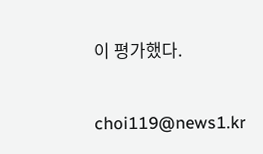이 평가했다.

choi119@news1.kr